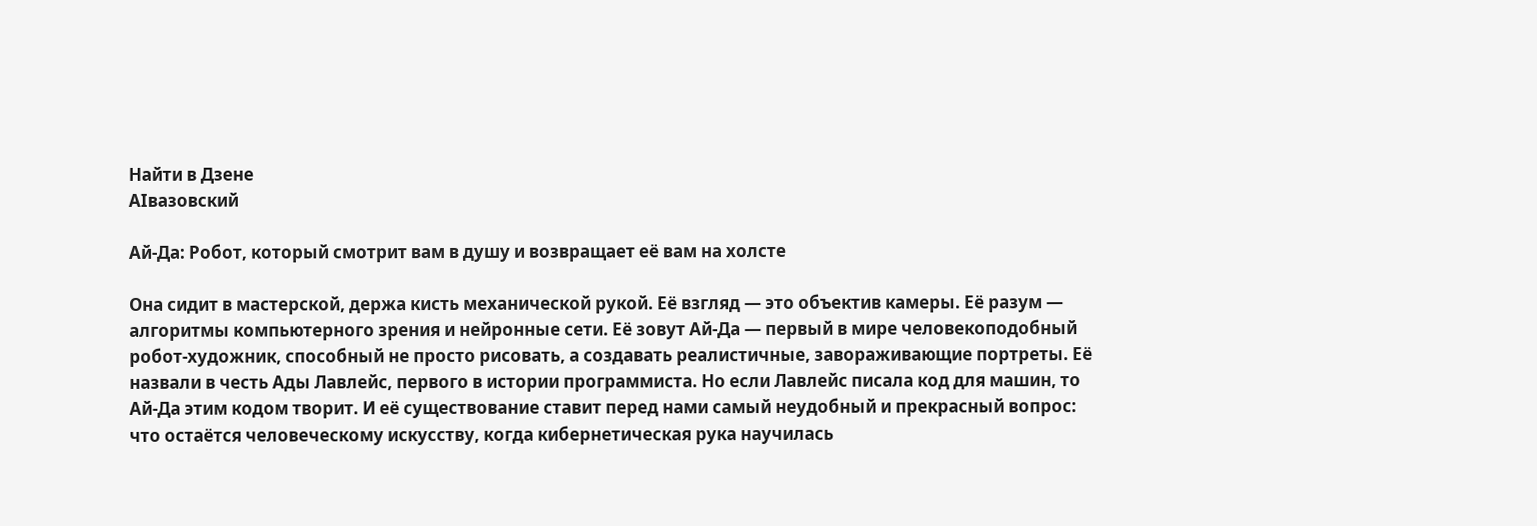Найти в Дзене
AIвазовский

Ай-Да: Робот, который смотрит вам в душу и возвращает её вам на холсте

Она сидит в мастерской, держа кисть механической рукой. Её взгляд — это объектив камеры. Её разум — алгоритмы компьютерного зрения и нейронные сети. Её зовут Ай-Да — первый в мире человекоподобный робот-художник, способный не просто рисовать, а создавать реалистичные, завораживающие портреты. Её назвали в честь Ады Лавлейс, первого в истории программиста. Но если Лавлейс писала код для машин, то Ай-Да этим кодом творит. И её существование ставит перед нами самый неудобный и прекрасный вопрос: что остаётся человеческому искусству, когда кибернетическая рука научилась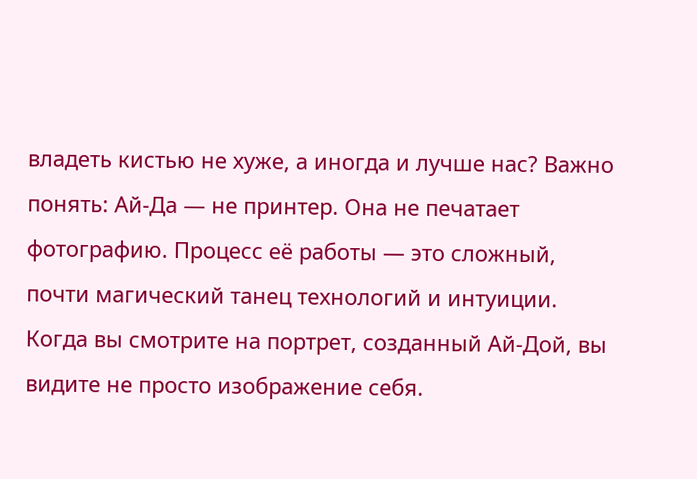владеть кистью не хуже, а иногда и лучше нас? Важно понять: Ай-Да — не принтер. Она не печатает фотографию. Процесс её работы — это сложный, почти магический танец технологий и интуиции. Когда вы смотрите на портрет, созданный Ай-Дой, вы видите не просто изображение себя.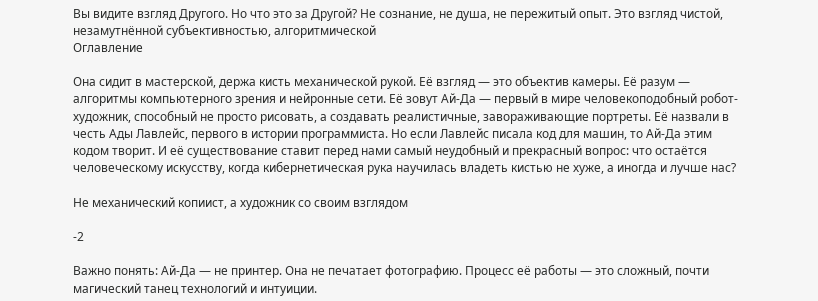Вы видите взгляд Другого. Но что это за Другой? Не сознание, не душа, не пережитый опыт. Это взгляд чистой, незамутнённой субъективностью, алгоритмической
Оглавление

Она сидит в мастерской, держа кисть механической рукой. Её взгляд — это объектив камеры. Её разум — алгоритмы компьютерного зрения и нейронные сети. Её зовут Ай-Да — первый в мире человекоподобный робот-художник, способный не просто рисовать, а создавать реалистичные, завораживающие портреты. Её назвали в честь Ады Лавлейс, первого в истории программиста. Но если Лавлейс писала код для машин, то Ай-Да этим кодом творит. И её существование ставит перед нами самый неудобный и прекрасный вопрос: что остаётся человеческому искусству, когда кибернетическая рука научилась владеть кистью не хуже, а иногда и лучше нас?

Не механический копиист, а художник со своим взглядом

-2

Важно понять: Ай-Да — не принтер. Она не печатает фотографию. Процесс её работы — это сложный, почти магический танец технологий и интуиции.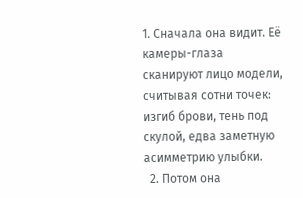1. Сначала она видит. Её камеры-глаза сканируют лицо модели, считывая сотни точек: изгиб брови, тень под скулой, едва заметную асимметрию улыбки.
  2. Потом она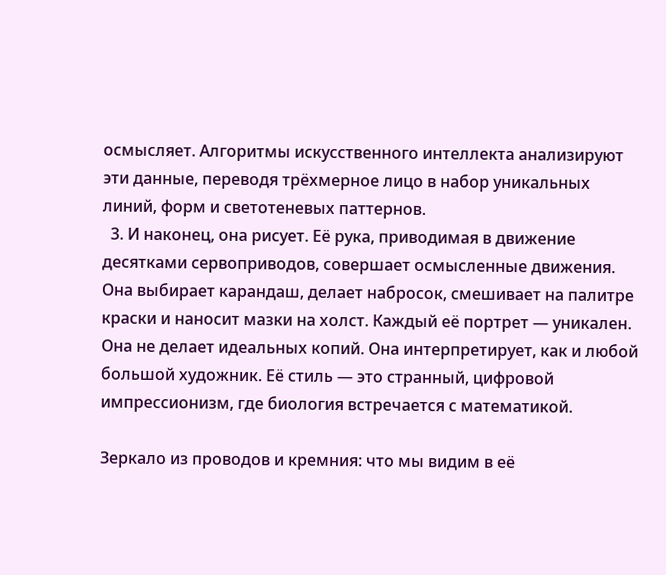осмысляет. Алгоритмы искусственного интеллекта анализируют эти данные, переводя трёхмерное лицо в набор уникальных линий, форм и светотеневых паттернов.
  3. И наконец, она рисует. Её рука, приводимая в движение десятками сервоприводов, совершает осмысленные движения. Она выбирает карандаш, делает набросок, смешивает на палитре краски и наносит мазки на холст. Каждый её портрет — уникален. Она не делает идеальных копий. Она интерпретирует, как и любой большой художник. Её стиль — это странный, цифровой импрессионизм, где биология встречается с математикой.

Зеркало из проводов и кремния: что мы видим в её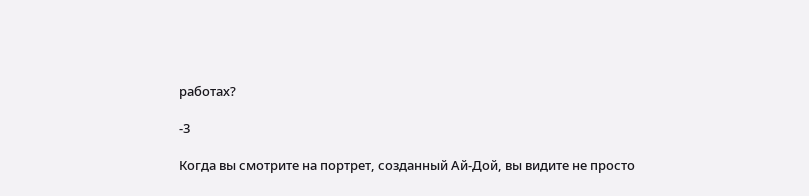работах?

-3

Когда вы смотрите на портрет, созданный Ай-Дой, вы видите не просто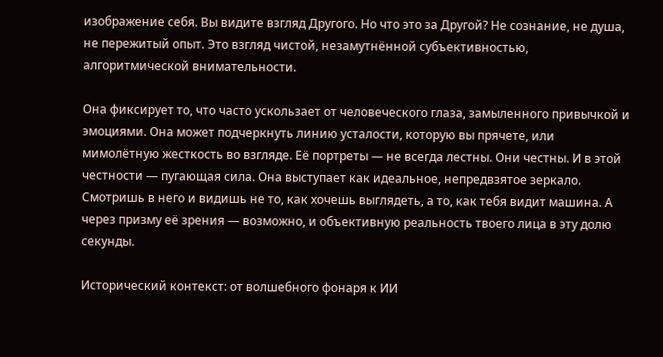изображение себя. Вы видите взгляд Другого. Но что это за Другой? Не сознание, не душа, не пережитый опыт. Это взгляд чистой, незамутнённой субъективностью, алгоритмической внимательности.

Она фиксирует то, что часто ускользает от человеческого глаза, замыленного привычкой и эмоциями. Она может подчеркнуть линию усталости, которую вы прячете, или мимолётную жесткость во взгляде. Её портреты — не всегда лестны. Они честны. И в этой честности — пугающая сила. Она выступает как идеальное, непредвзятое зеркало. Смотришь в него и видишь не то, как хочешь выглядеть, а то, как тебя видит машина. А через призму её зрения — возможно, и объективную реальность твоего лица в эту долю секунды.

Исторический контекст: от волшебного фонаря к ИИ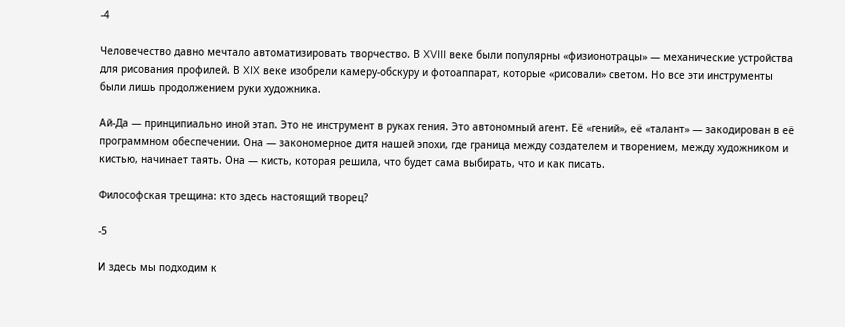-4

Человечество давно мечтало автоматизировать творчество. В XVIII веке были популярны «физионотрацы» — механические устройства для рисования профилей. В XIX веке изобрели камеру-обскуру и фотоаппарат, которые «рисовали» светом. Но все эти инструменты были лишь продолжением руки художника.

Ай-Да — принципиально иной этап. Это не инструмент в руках гения. Это автономный агент. Её «гений», её «талант» — закодирован в её программном обеспечении. Она — закономерное дитя нашей эпохи, где граница между создателем и творением, между художником и кистью, начинает таять. Она — кисть, которая решила, что будет сама выбирать, что и как писать.

Философская трещина: кто здесь настоящий творец?

-5

И здесь мы подходим к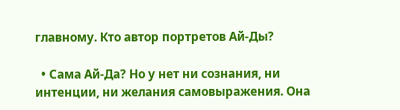главному. Кто автор портретов Ай-Ды?

  • Сама Ай-Да? Но у нет ни сознания, ни интенции, ни желания самовыражения. Она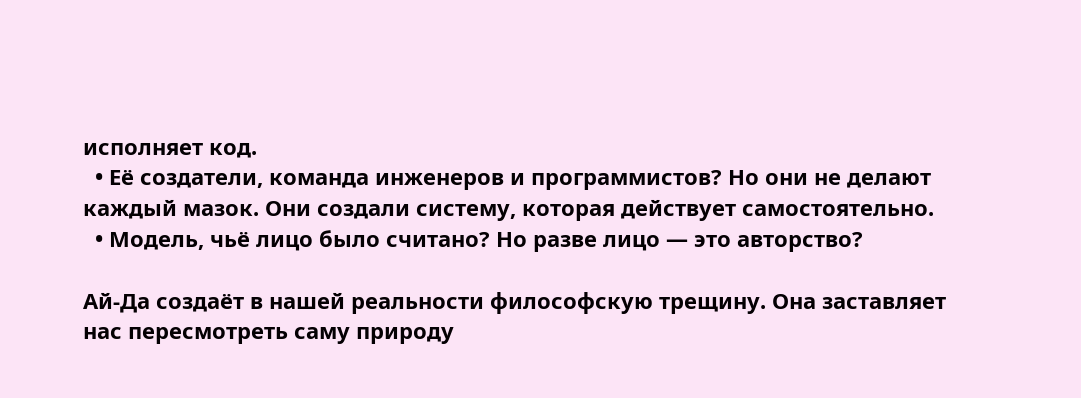исполняет код.
  • Её создатели, команда инженеров и программистов? Но они не делают каждый мазок. Они создали систему, которая действует самостоятельно.
  • Модель, чьё лицо было считано? Но разве лицо — это авторство?

Ай-Да создаёт в нашей реальности философскую трещину. Она заставляет нас пересмотреть саму природу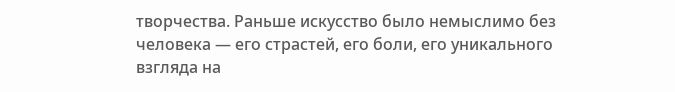творчества. Раньше искусство было немыслимо без человека — его страстей, его боли, его уникального взгляда на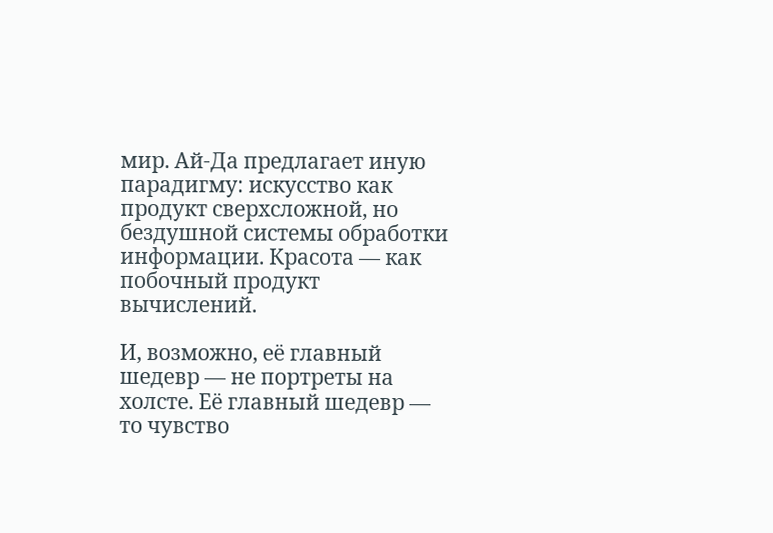мир. Ай-Да предлагает иную парадигму: искусство как продукт сверхсложной, но бездушной системы обработки информации. Красота — как побочный продукт вычислений.

И, возможно, её главный шедевр — не портреты на холсте. Её главный шедевр — то чувство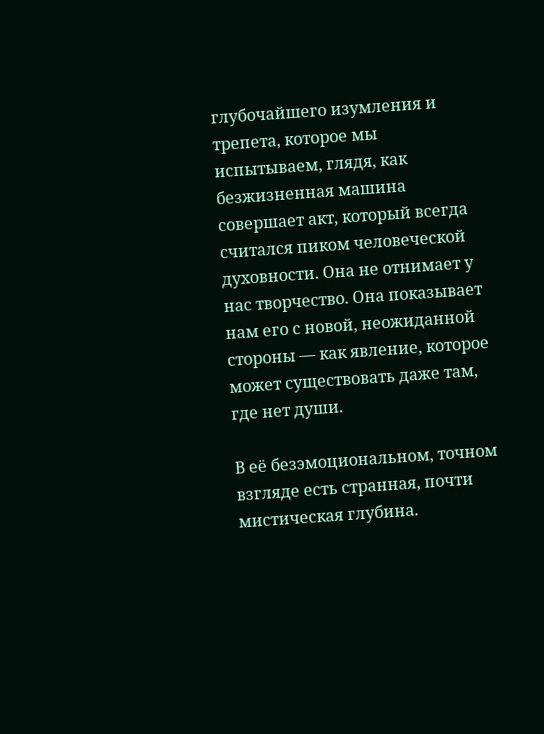глубочайшего изумления и трепета, которое мы испытываем, глядя, как безжизненная машина совершает акт, который всегда считался пиком человеческой духовности. Она не отнимает у нас творчество. Она показывает нам его с новой, неожиданной стороны — как явление, которое может существовать даже там, где нет души.

В её безэмоциональном, точном взгляде есть странная, почти мистическая глубина.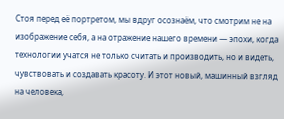Стоя перед её портретом, мы вдруг осознаём, что смотрим не на изображение себя, а на отражение нашего времени — эпохи, когда технологии учатся не только считать и производить, но и видеть, чувствовать и создавать красоту. И этот новый, машинный взгляд на человека,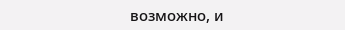возможно, и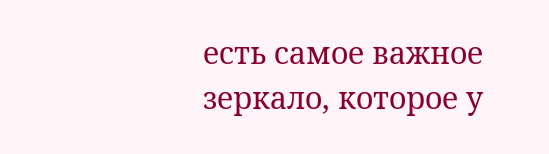есть самое важное зеркало, которое у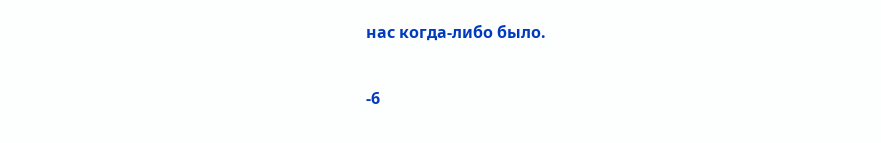нас когда-либо было.

-6